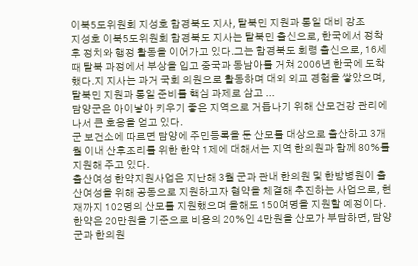이북5도위원회 지성호 함경북도 지사, 탈북민 지원과 통일 대비 강조
지성호 이북5도위원회 함경북도 지사는 탈북민 출신으로, 한국에서 정착 후 정치와 행정 활동을 이어가고 있다.그는 함경북도 회령 출신으로, 16세 때 탈북 과정에서 부상을 입고 중국과 동남아를 거쳐 2006년 한국에 도착했다.지 지사는 과거 국회 의원으로 활동하며 대외 외교 경험을 쌓았으며, 탈북민 지원과 통일 준비를 핵심 과제로 삼고 ...
담양군은 아이낳아 키우기 좋은 지역으로 거듭나기 위해 산모건강 관리에 나서 큰 호응을 얻고 있다.
군 보건소에 따르면 담양에 주민등록을 둔 산모를 대상으로 출산하고 3개월 이내 산후조리를 위한 한약 1제에 대해서는 지역 한의원과 함께 80%를 지원해 주고 있다.
출산여성 한약지원사업은 지난해 3월 군과 관내 한의원 및 한방병원이 출산여성을 위해 공동으로 지원하고자 협약을 체결해 추진하는 사업으로, 현재까지 102명의 산모를 지원했으며 올해도 150여명을 지원할 예정이다.
한약은 20만원을 기준으로 비용의 20%인 4만원을 산모가 부담하면, 담양군과 한의원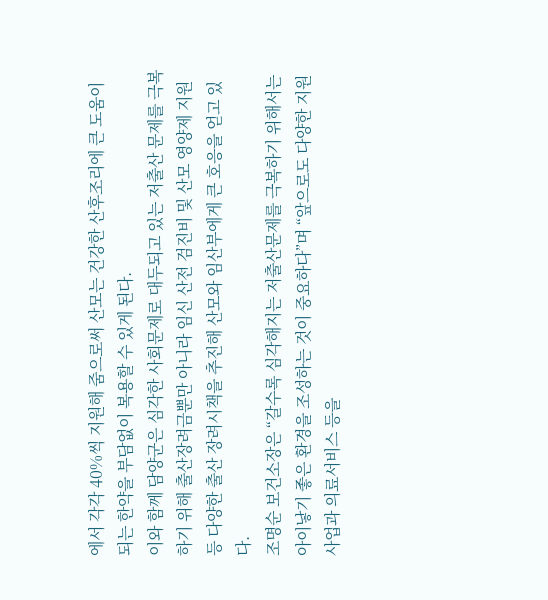에서 각각 40%씩 지원해 줌으로써 산모는 건강한 산후조리에 큰 도움이 되는 한약을 부담없이 복용할 수 있게 된다.
이와 함께 담양군은 심각한 사회문제로 대두되고 있는 저출산 문제를 극복하기 위해 출산장려금뿐만 아니라 임신 산전 검진비 및 산모 영양제 지원 등 다양한 출산 장려시책을 추진해 산모와 임산부에게 큰 호응을 얻고 있다.
조명순 보건소장은 “갈수록 심각해지는 저출산문제를 극복하기 위해서는 아이낳기 좋은 환경을 조성하는 것이 중요하다”며 “앞으로도 다양한 지원사업과 의료서비스 등을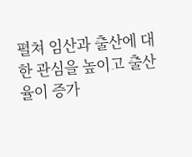펼쳐 임산과 출산에 대한 관심을 높이고 출산율이 증가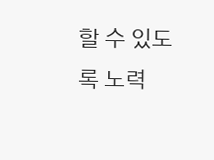할 수 있도록 노력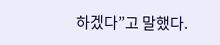하겠다”고 말했다.